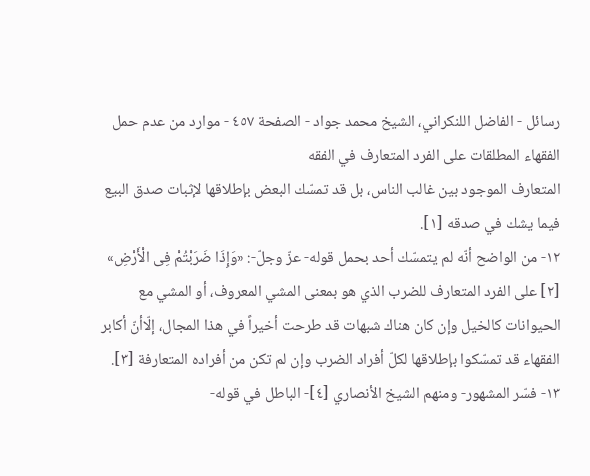رسائل - الفاضل اللنكراني، الشيخ محمد جواد - الصفحة ٤٥٧ - موارد من عدم حمل الفقهاء المطلقات على الفرد المتعارف في الفقه
المتعارف الموجود بين غالب الناس، بل قد تمسّك البعض بإطلاقها لإثبات صدق البيع فيما يشك في صدقه [١].
١٢- من الواضح أنّه لم يتمسّك أحد بحمل قوله- عزّ وجلّ-: «وَإِذَا ضَرَبْتُمْ فِى الْأَرْضِ» [٢] على الفرد المتعارف للضرب الذي هو بمعنى المشي المعروف، أو المشي مع الحيوانات كالخيل وإن كان هناك شبهات قد طرحت أخيراً في هذا المجال، إلّاأنّ أكابر الفقهاء قد تمسّكوا بإطلاقها لكلّ أفراد الضرب وإن لم تكن من أفراده المتعارفة [٣].
١٣- فسّر المشهور- ومنهم الشيخ الأنصاري [٤]- الباطل في قوله-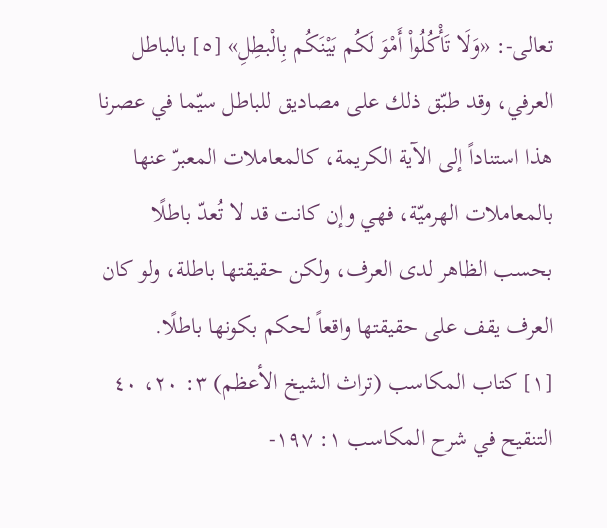تعالى-: «وَلَا تَأْكُلُواْ أَمْوَ لَكُم بَيْنَكُم بِالْبطِلِ» [٥] بالباطل العرفي، وقد طبّق ذلك على مصاديق للباطل سيّما في عصرنا هذا استناداً إلى الآية الكريمة، كالمعاملات المعبرّ عنها بالمعاملات الهرميّة، فهي وإن كانت قد لا تُعدّ باطلًا بحسب الظاهر لدى العرف، ولكن حقيقتها باطلة، ولو كان العرف يقف على حقيقتها واقعاً لحكم بكونها باطلًا.
[١] كتاب المكاسب (تراث الشيخ الأعظم) ٣: ٢٠، ٤٠ التنقيح في شرح المكاسب ١: ١٩٧-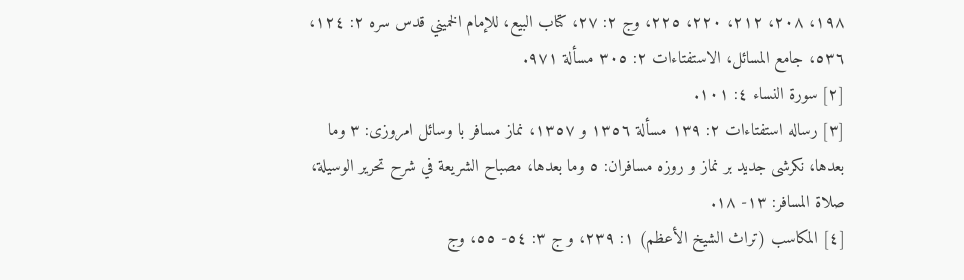١٩٨، ٢٠٨، ٢١٢، ٢٢٠، ٢٢٥، وج ٢: ٢٧، كتاب البيع، للإمام الخميني قدس سره ٢: ١٢٤، ٥٣٦، جامع المسائل، الاستفتاءات ٢: ٣٠٥ مسألة ٩٧١.
[٢] سورة النساء ٤: ١٠١.
[٣] رساله استفتاءات ٢: ١٣٩ مسألة ١٣٥٦ و ١٣٥٧، نماز مسافر با وسائل امروزى: ٣ وما بعدها، نكرشى جديد بر نماز و روزه مسافران: ٥ وما بعدها، مصباح الشريعة في شرح تحرير الوسيلة، صلاة المسافر: ١٣- ١٨.
[٤] المكاسب (تراث الشيخ الأعظم) ١: ٢٣٩، و ج ٣: ٥٤- ٥٥، وج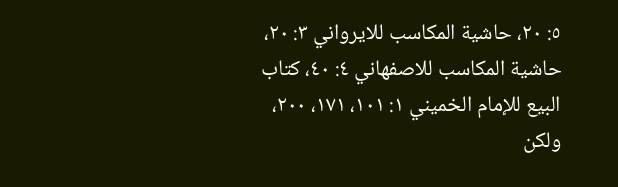٥: ٢٠، حاشية المكاسب للايرواني ٣: ٢٠، حاشية المكاسب للاصفهاني ٤: ٤٠، كتاب البيع للإمام الخميني ١: ١٠١، ١٧١، ٢٠٠، ولكن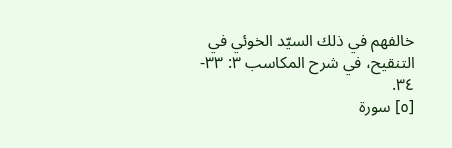خالفهم في ذلك السيّد الخوئي في التنقيح، في شرح المكاسب ٣: ٣٣- ٣٤.
[٥] سورة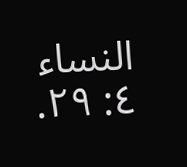النساء ٤: ٢٩.